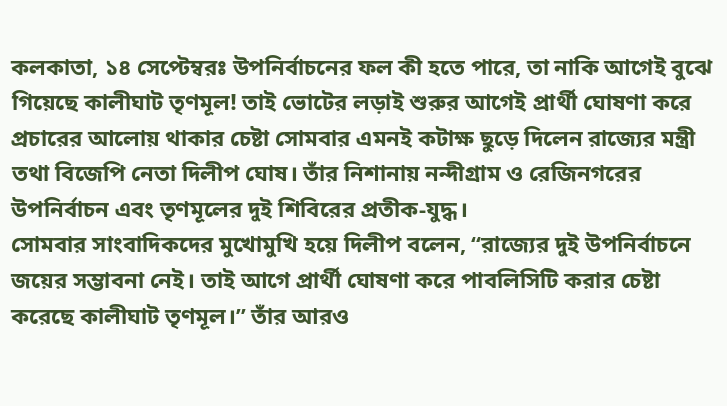কলকাতা, ১৪ সেপ্টেম্বরঃ উপনির্বাচনের ফল কী হতে পারে, তা নাকি আগেই বুঝে গিয়েছে কালীঘাট তৃণমূল! তাই ভোটের লড়াই শুরুর আগেই প্রার্থী ঘোষণা করে প্রচারের আলোয় থাকার চেষ্টা সোমবার এমনই কটাক্ষ ছুড়ে দিলেন রাজ্যের মন্ত্রী তথা বিজেপি নেতা দিলীপ ঘোষ। তাঁর নিশানায় নন্দীগ্রাম ও রেজিনগরের উপনির্বাচন এবং তৃণমূলের দুই শিবিরের প্রতীক-যুদ্ধ।
সোমবার সাংবাদিকদের মুখোমুখি হয়ে দিলীপ বলেন, “রাজ্যের দুই উপনির্বাচনে জয়ের সম্ভাবনা নেই। তাই আগে প্রার্থী ঘোষণা করে পাবলিসিটি করার চেষ্টা করেছে কালীঘাট তৃণমূল।” তাঁর আরও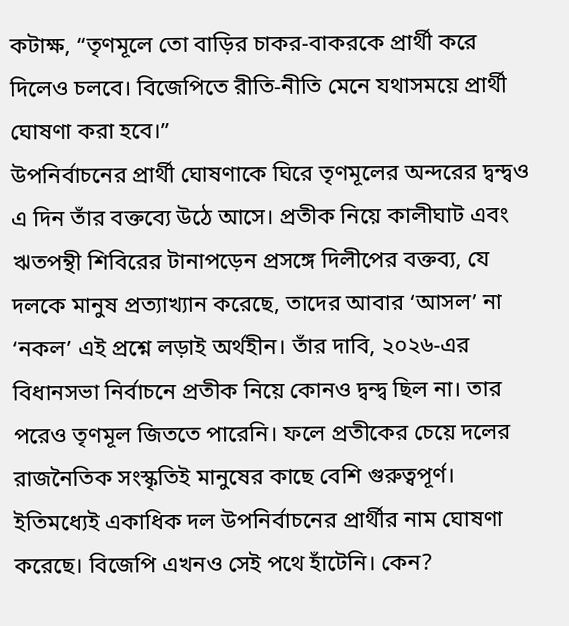কটাক্ষ, “তৃণমূলে তো বাড়ির চাকর-বাকরকে প্রার্থী করে দিলেও চলবে। বিজেপিতে রীতি-নীতি মেনে যথাসময়ে প্রার্থী ঘোষণা করা হবে।”
উপনির্বাচনের প্রার্থী ঘোষণাকে ঘিরে তৃণমূলের অন্দরের দ্বন্দ্বও এ দিন তাঁর বক্তব্যে উঠে আসে। প্রতীক নিয়ে কালীঘাট এবং ঋতপন্থী শিবিরের টানাপড়েন প্রসঙ্গে দিলীপের বক্তব্য, যে দলকে মানুষ প্রত্যাখ্যান করেছে, তাদের আবার ‘আসল’ না ‘নকল’ এই প্রশ্নে লড়াই অর্থহীন। তাঁর দাবি, ২০২৬-এর বিধানসভা নির্বাচনে প্রতীক নিয়ে কোনও দ্বন্দ্ব ছিল না। তার পরেও তৃণমূল জিততে পারেনি। ফলে প্রতীকের চেয়ে দলের রাজনৈতিক সংস্কৃতিই মানুষের কাছে বেশি গুরুত্বপূর্ণ।
ইতিমধ্যেই একাধিক দল উপনির্বাচনের প্রার্থীর নাম ঘোষণা করেছে। বিজেপি এখনও সেই পথে হাঁটেনি। কেন?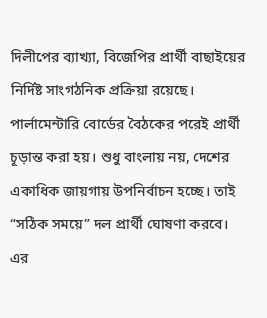দিলীপের ব্যাখ্যা, বিজেপির প্রার্থী বাছাইয়ের নির্দিষ্ট সাংগঠনিক প্রক্রিয়া রয়েছে। পার্লামেন্টারি বোর্ডের বৈঠকের পরেই প্রার্থী চূড়ান্ত করা হয়। শুধু বাংলায় নয়, দেশের একাধিক জায়গায় উপনির্বাচন হচ্ছে। তাই “সঠিক সময়ে” দল প্রার্থী ঘোষণা করবে।
এর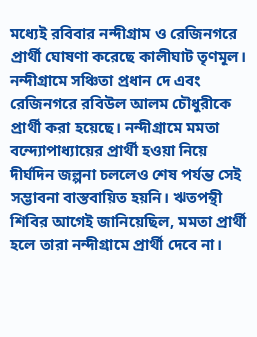মধ্যেই রবিবার নন্দীগ্রাম ও রেজিনগরে প্রার্থী ঘোষণা করেছে কালীঘাট তৃণমূল। নন্দীগ্রামে সঞ্চিতা প্রধান দে এবং রেজিনগরে রবিউল আলম চৌধুরীকে প্রার্থী করা হয়েছে। নন্দীগ্রামে মমতা বন্দ্যোপাধ্যায়ের প্রার্থী হওয়া নিয়ে দীর্ঘদিন জল্পনা চললেও শেষ পর্যন্ত সেই সম্ভাবনা বাস্তবায়িত হয়নি। ঋতপন্থী শিবির আগেই জানিয়েছিল, মমতা প্রার্থী হলে তারা নন্দীগ্রামে প্রার্থী দেবে না।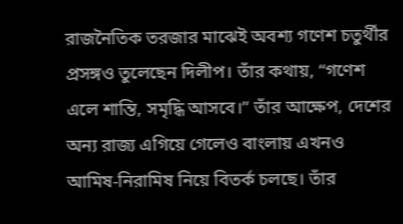রাজনৈতিক তরজার মাঝেই অবশ্য গণেশ চতুর্থীর প্রসঙ্গও তুলেছেন দিলীপ। তাঁর কথায়, “গণেশ এলে শান্তি, সমৃদ্ধি আসবে।” তাঁর আক্ষেপ, দেশের অন্য রাজ্য এগিয়ে গেলেও বাংলায় এখনও আমিষ-নিরামিষ নিয়ে বিতর্ক চলছে। তাঁর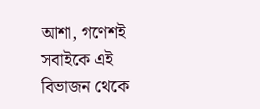আশা, গণেশই সবাইকে এই বিভাজন থেকে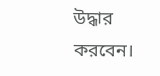উদ্ধার করবেন।